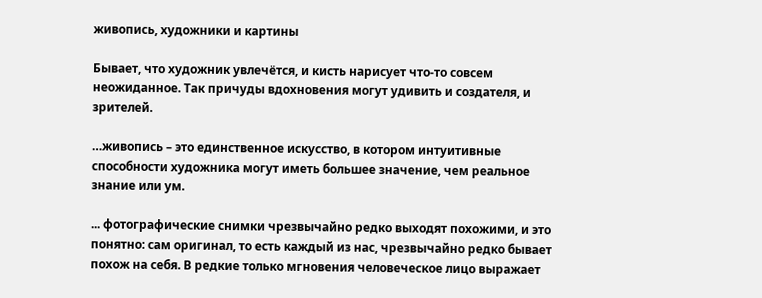живопись, художники и картины

Бывает, что художник увлечётся, и кисть нарисует что-то совсем неожиданное. Так причуды вдохновения могут удивить и создателя, и зрителей.

…живопись – это единственное искусство, в котором интуитивные способности художника могут иметь большее значение, чем реальное знание или ум.

... фотографические снимки чрезвычайно редко выходят похожими, и это понятно: сам оригинал, то есть каждый из нас, чрезвычайно редко бывает похож на себя. В редкие только мгновения человеческое лицо выражает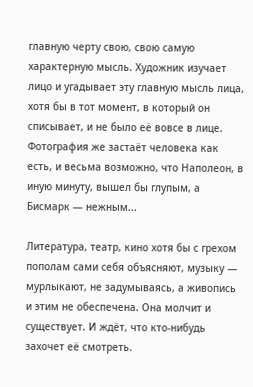главную черту свою, свою самую характерную мысль. Художник изучает лицо и угадывает эту главную мысль лица, хотя бы в тот момент, в который он списывает, и не было её вовсе в лице. Фотография же застаёт человека как есть, и весьма возможно, что Наполеон, в иную минуту, вышел бы глупым, а Бисмарк — нежным...

Литература, театр, кино хотя бы с грехом пополам сами себя объясняют, музыку — мурлыкают, не задумываясь, а живопись и этим не обеспечена. Она молчит и существует. И ждёт, что кто-нибудь захочет её смотреть.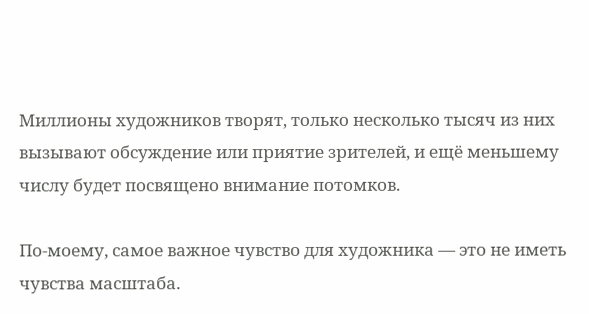Миллионы художников творят, только несколько тысяч из них вызывают обсуждение или приятие зрителей, и ещё меньшему числу будет посвящено внимание потомков.

По-моему, самое важное чувство для художника — это не иметь чувства масштаба.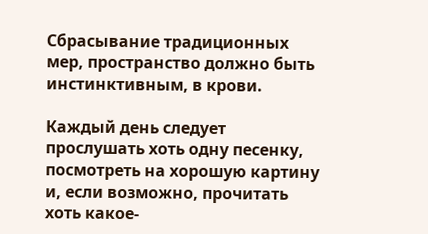Сбрасывание традиционных мер, пространство должно быть инстинктивным, в крови.

Каждый день следует прослушать хоть одну песенку, посмотреть на хорошую картину и, если возможно, прочитать хоть какое-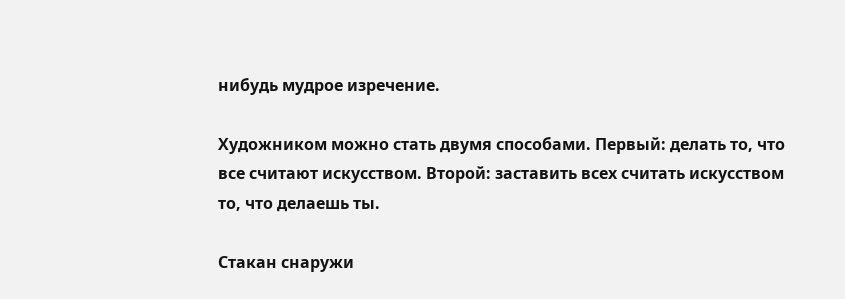нибудь мудрое изречение.

Художником можно стать двумя способами. Первый: делать то, что все считают искусством. Второй: заставить всех считать искусством то, что делаешь ты.

Стакан снаружи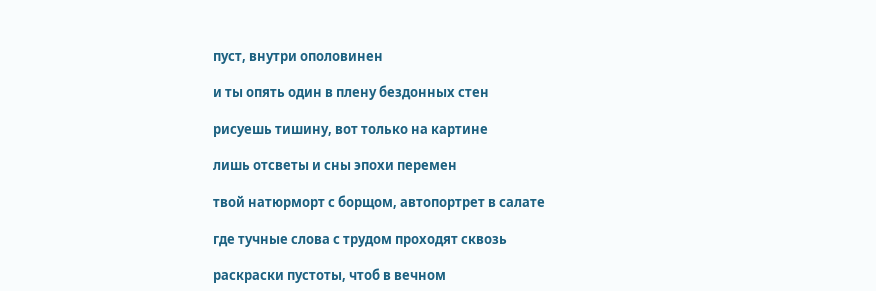пуст, внутри ополовинен

и ты опять один в плену бездонных стен

рисуешь тишину, вот только на картине

лишь отсветы и сны эпохи перемен

твой натюрморт с борщом, автопортрет в салате

где тучные слова с трудом проходят сквозь

раскраски пустоты, чтоб в вечном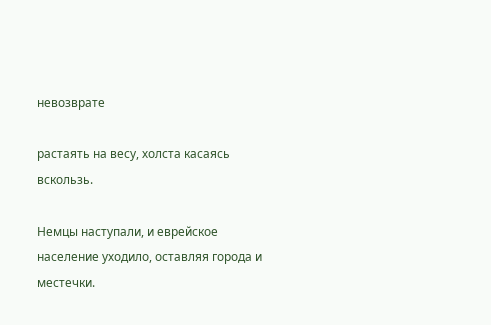невозврате

растаять на весу, холста касаясь вскользь.

Немцы наступали, и еврейское население уходило, оставляя города и местечки.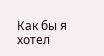Как бы я хотел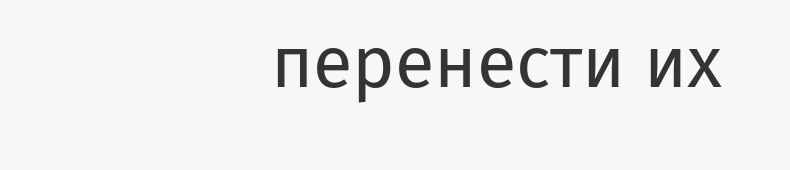перенести их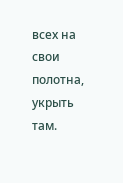всех на свои полотна, укрыть там.